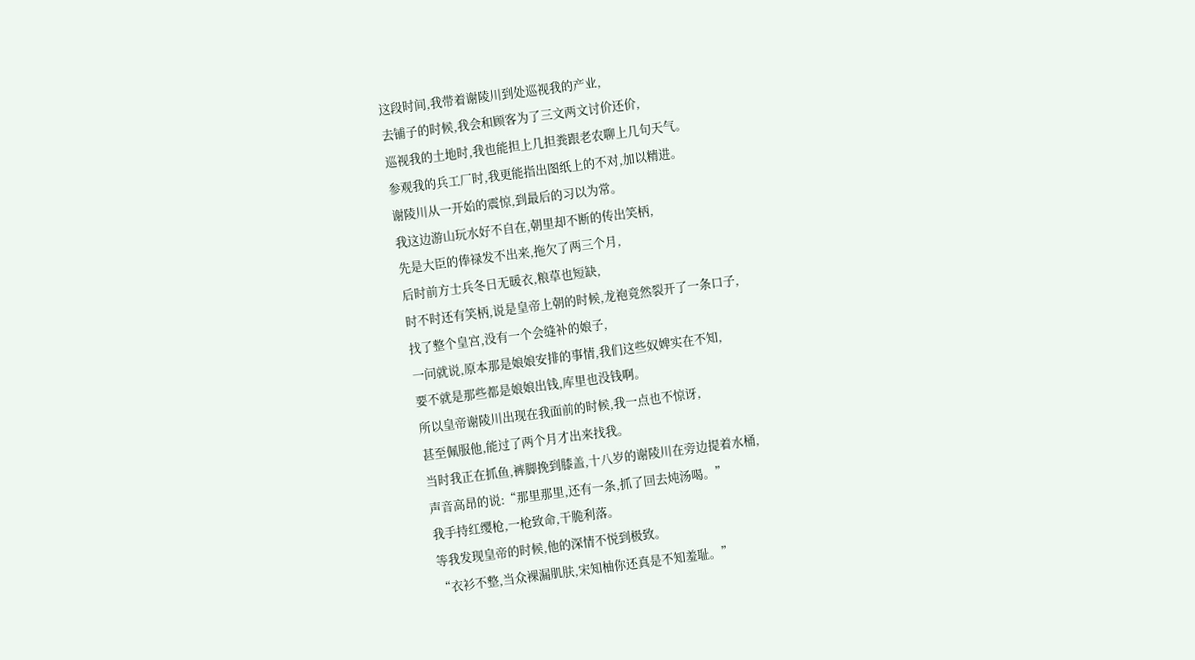这段时间,我带着谢陵川到处巡视我的产业,
去铺子的时候,我会和顾客为了三文两文讨价还价,
巡视我的土地时,我也能担上几担粪跟老农聊上几句天气。
参观我的兵工厂时,我更能指出图纸上的不对,加以精进。
谢陵川从一开始的震惊,到最后的习以为常。
我这边游山玩水好不自在,朝里却不断的传出笑柄,
先是大臣的俸禄发不出来,拖欠了两三个月,
后时前方士兵冬日无暖衣,粮草也短缺,
时不时还有笑柄,说是皇帝上朝的时候,龙袍竟然裂开了一条口子,
找了整个皇宫,没有一个会缝补的娘子,
一问就说,原本那是娘娘安排的事情,我们这些奴婢实在不知,
要不就是那些都是娘娘出钱,库里也没钱啊。
所以皇帝谢陵川出现在我面前的时候,我一点也不惊讶,
甚至佩服他,能过了两个月才出来找我。
当时我正在抓鱼,裤脚挽到膝盖,十八岁的谢陵川在旁边提着水桶,
声音高昂的说:“那里那里,还有一条,抓了回去炖汤喝。”
我手持红缨枪,一枪致命,干脆利落。
等我发现皇帝的时候,他的深情不悦到极致。
“衣衫不整,当众裸漏肌肤,宋知柚你还真是不知羞耻。”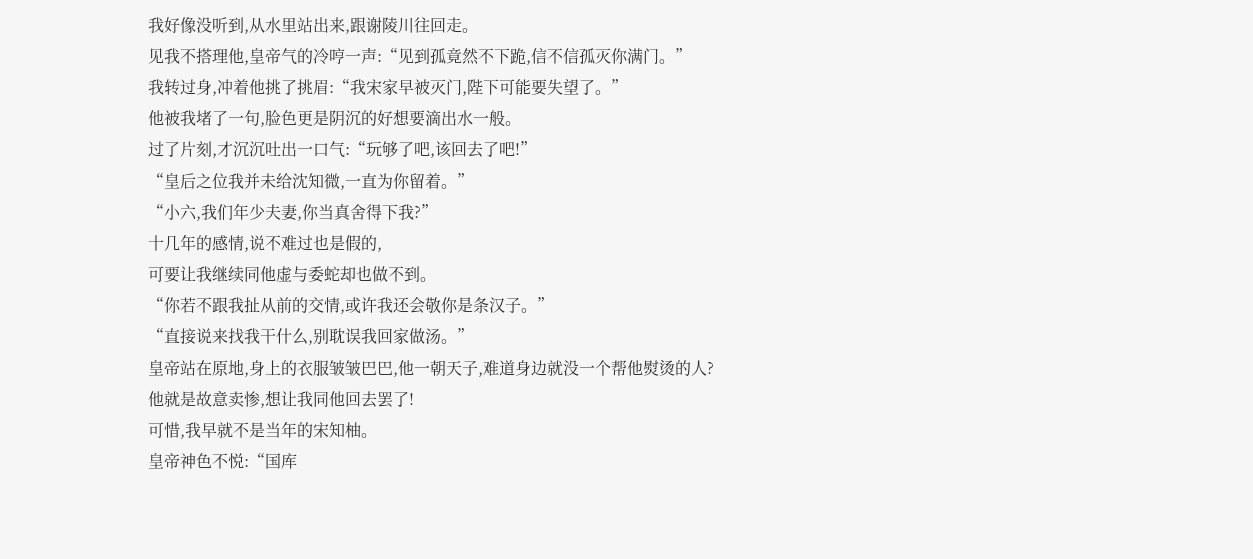我好像没听到,从水里站出来,跟谢陵川往回走。
见我不搭理他,皇帝气的冷哼一声:“见到孤竟然不下跪,信不信孤灭你满门。”
我转过身,冲着他挑了挑眉:“我宋家早被灭门,陛下可能要失望了。”
他被我堵了一句,脸色更是阴沉的好想要滴出水一般。
过了片刻,才沉沉吐出一口气:“玩够了吧,该回去了吧!”
“皇后之位我并未给沈知微,一直为你留着。”
“小六,我们年少夫妻,你当真舍得下我?”
十几年的感情,说不难过也是假的,
可要让我继续同他虚与委蛇却也做不到。
“你若不跟我扯从前的交情,或许我还会敬你是条汉子。”
“直接说来找我干什么,别耽误我回家做汤。”
皇帝站在原地,身上的衣服皱皱巴巴,他一朝天子,难道身边就没一个帮他熨烫的人?
他就是故意卖惨,想让我同他回去罢了!
可惜,我早就不是当年的宋知柚。
皇帝神色不悦:“国库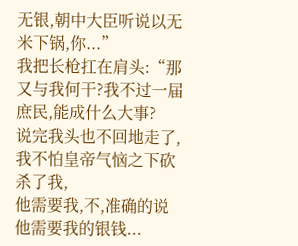无银,朝中大臣听说以无米下锅,你...”
我把长枪扛在肩头:“那又与我何干?我不过一届庶民,能成什么大事?
说完我头也不回地走了,我不怕皇帝气恼之下砍杀了我,
他需要我,不,准确的说他需要我的银钱...